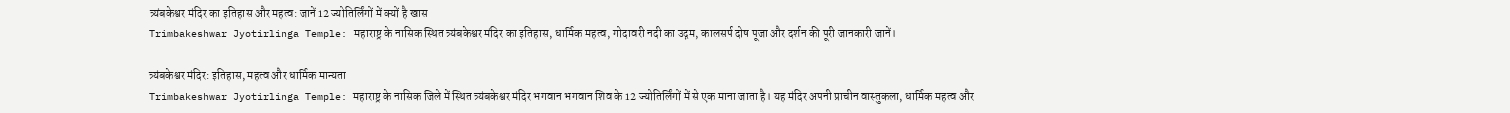त्र्यंबकेश्वर मंदिर का इतिहास और महत्व: जानें 12 ज्योतिर्लिंगों में क्यों है खास
Trimbakeshwar Jyotirlinga Temple: महाराष्ट्र के नासिक स्थित त्र्यंबकेश्वर मंदिर का इतिहास, धार्मिक महत्व, गोदावरी नदी का उद्गम, कालसर्प दोष पूजा और दर्शन की पूरी जानकारी जानें।

त्र्यंबकेश्वर मंदिर: इतिहास, महत्व और धार्मिक मान्यता
Trimbakeshwar Jyotirlinga Temple: महाराष्ट्र के नासिक जिले में स्थित त्र्यंबकेश्वर मंदिर भगवान भगवान शिव के 12 ज्योतिर्लिंगों में से एक माना जाता है। यह मंदिर अपनी प्राचीन वास्तुकला, धार्मिक महत्व और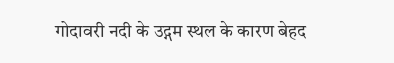गोदावरी नदी के उद्गम स्थल के कारण बेहद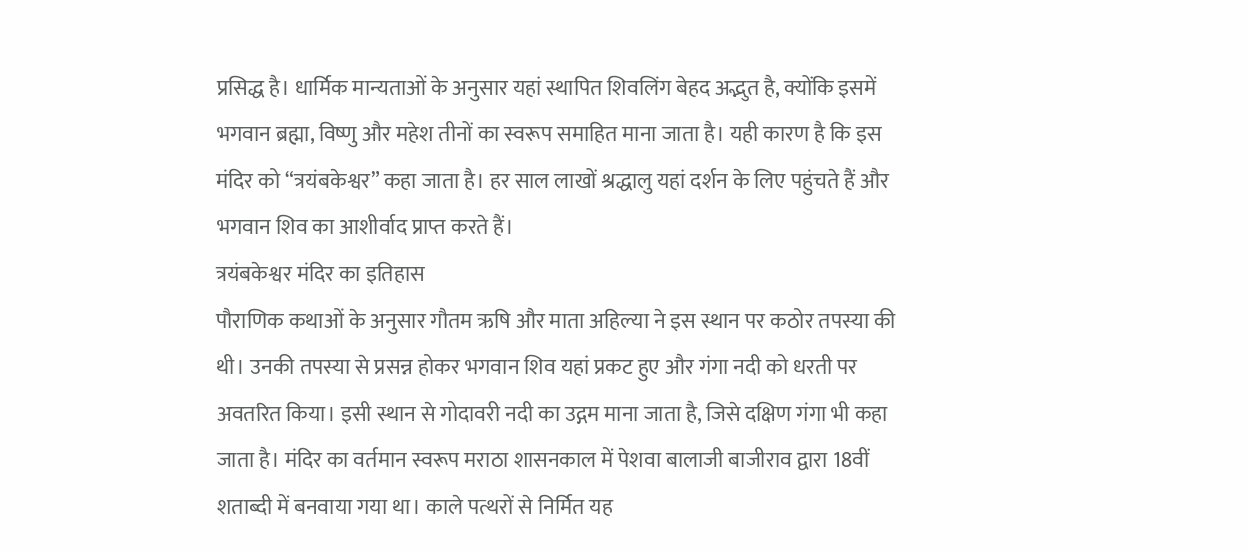प्रसिद्ध है। धार्मिक मान्यताओं के अनुसार यहां स्थापित शिवलिंग बेहद अद्भुत है, क्योंकि इसमें भगवान ब्रह्मा, विष्णु और महेश तीनों का स्वरूप समाहित माना जाता है। यही कारण है कि इस मंदिर को “त्रयंबकेश्वर” कहा जाता है। हर साल लाखों श्रद्धालु यहां दर्शन के लिए पहुंचते हैं और भगवान शिव का आशीर्वाद प्राप्त करते हैं।
त्रयंबकेश्वर मंदिर का इतिहास
पौराणिक कथाओं के अनुसार गौतम ऋषि और माता अहिल्या ने इस स्थान पर कठोर तपस्या की थी। उनकी तपस्या से प्रसन्न होकर भगवान शिव यहां प्रकट हुए और गंगा नदी को धरती पर अवतरित किया। इसी स्थान से गोदावरी नदी का उद्गम माना जाता है, जिसे दक्षिण गंगा भी कहा जाता है। मंदिर का वर्तमान स्वरूप मराठा शासनकाल में पेशवा बालाजी बाजीराव द्वारा 18वीं शताब्दी में बनवाया गया था। काले पत्थरों से निर्मित यह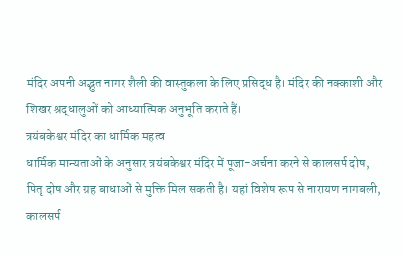मंदिर अपनी अद्भुत नागर शैली की वास्तुकला के लिए प्रसिद्ध है। मंदिर की नक्काशी और शिखर श्रद्धालुओं को आध्यात्मिक अनुभूति कराते हैं।
त्रयंबकेश्वर मंदिर का धार्मिक महत्व
धार्मिक मान्यताओं के अनुसार त्रयंबकेश्वर मंदिर में पूजा-अर्चना करने से कालसर्प दोष, पितृ दोष और ग्रह बाधाओं से मुक्ति मिल सकती है। यहां विशेष रूप से नारायण नागबली, कालसर्प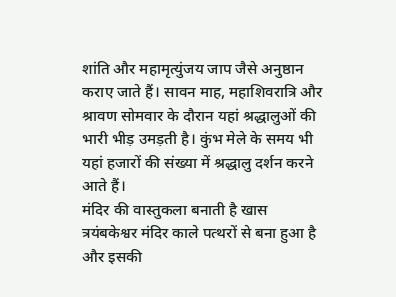शांति और महामृत्युंजय जाप जैसे अनुष्ठान कराए जाते हैं। सावन माह, महाशिवरात्रि और श्रावण सोमवार के दौरान यहां श्रद्धालुओं की भारी भीड़ उमड़ती है। कुंभ मेले के समय भी यहां हजारों की संख्या में श्रद्धालु दर्शन करने आते हैं।
मंदिर की वास्तुकला बनाती है खास
त्रयंबकेश्वर मंदिर काले पत्थरों से बना हुआ है और इसकी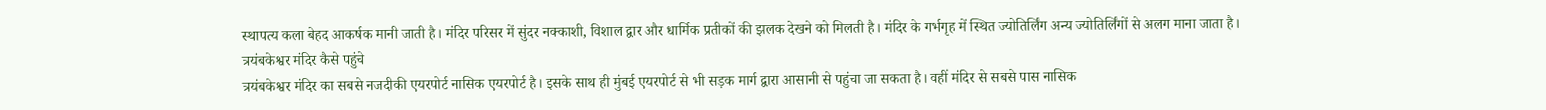स्थापत्य कला बेहद आकर्षक मानी जाती है। मंदिर परिसर में सुंदर नक्काशी, विशाल द्वार और धार्मिक प्रतीकों की झलक देखने को मिलती है। मंदिर के गर्भगृह में स्थित ज्योतिर्लिंग अन्य ज्योतिर्लिंगों से अलग माना जाता है।
त्रयंबकेश्वर मंदिर कैसे पहुंचे
त्रयंबकेश्वर मंदिर का सबसे नजदीकी एयरपोर्ट नासिक एयरपोर्ट है। इसके साथ ही मुंबई एयरपोर्ट से भी सड़क मार्ग द्वारा आसानी से पहुंचा जा सकता है। वहीं मंदिर से सबसे पास नासिक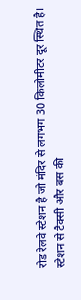रोड रेलवे स्टेशन है जो मंदिर से लगभग 30 किलोमीटर दूर स्थित है। स्टेशन से टैक्सी और बस की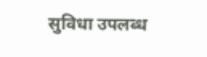सुविधा उपलब्ध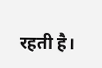रहती है।